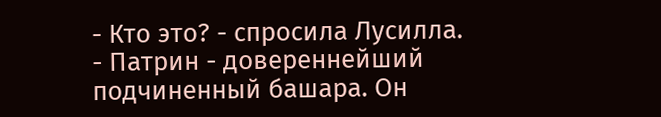- Кто это? - спросила Лусилла.
- Патрин - довереннейший подчиненный башара. Он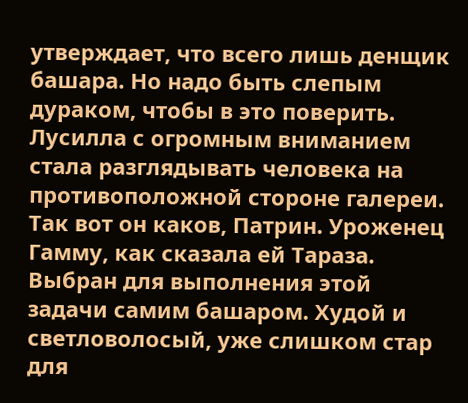утверждает, что всего лишь денщик башара. Но надо быть слепым дураком, чтобы в это поверить.
Лусилла с огромным вниманием стала разглядывать человека на противоположной стороне галереи. Так вот он каков, Патрин. Уроженец Гамму, как сказала ей Тараза. Выбран для выполнения этой задачи самим башаром. Худой и светловолосый, уже слишком стар для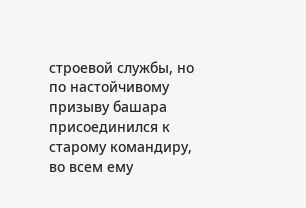строевой службы, но по настойчивому призыву башара присоединился к старому командиру, во всем ему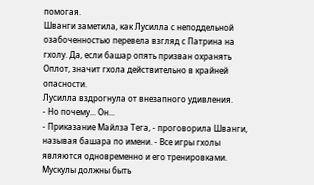помогая.
Шванги заметила, как Лусилла с неподдельной озабоченностью перевела взгляд с Патрина на гхолу. Да, если башар опять призван охранять Оплот, значит гхола действительно в крайней опасности.
Лусилла вздрогнула от внезапного удивления.
- Но почему... Он...
- Приказание Майлза Тега, - проговорила Шванги, называя башара по имени. - Все игры гхолы являются одновременно и его тренировками. Мускулы должны быть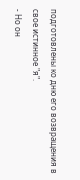подготовлены ко дню его возвращения в свое истинное "я".
- Но он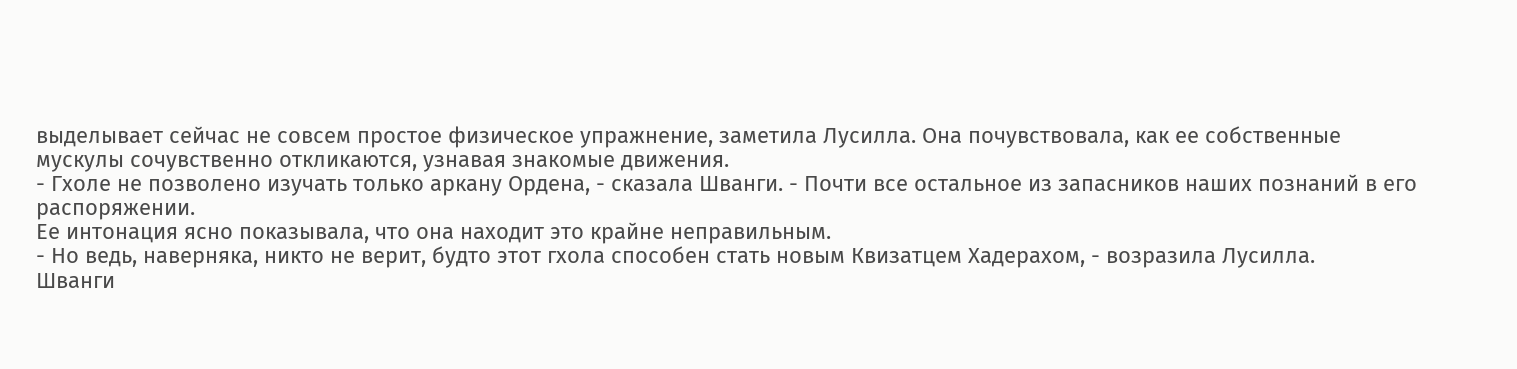выделывает сейчас не совсем простое физическое упражнение, заметила Лусилла. Она почувствовала, как ее собственные мускулы сочувственно откликаются, узнавая знакомые движения.
- Гхоле не позволено изучать только аркану Ордена, - сказала Шванги. - Почти все остальное из запасников наших познаний в его распоряжении.
Ее интонация ясно показывала, что она находит это крайне неправильным.
- Но ведь, наверняка, никто не верит, будто этот гхола способен стать новым Квизатцем Хадерахом, - возразила Лусилла.
Шванги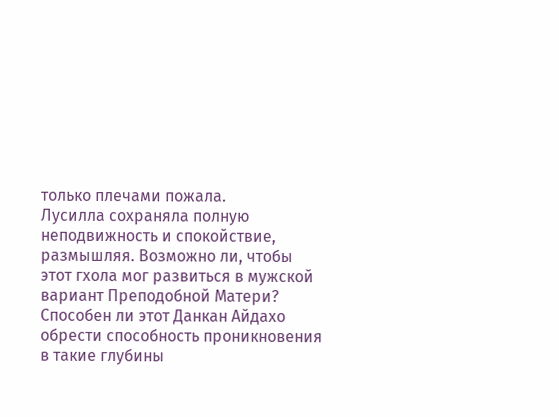только плечами пожала.
Лусилла сохраняла полную неподвижность и спокойствие, размышляя. Возможно ли, чтобы этот гхола мог развиться в мужской вариант Преподобной Матери? Способен ли этот Данкан Айдахо обрести способность проникновения в такие глубины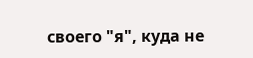своего "я", куда не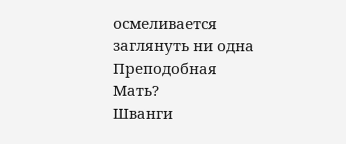осмеливается заглянуть ни одна Преподобная Мать?
Шванги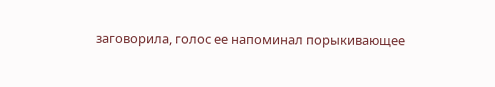заговорила, голос ее напоминал порыкивающее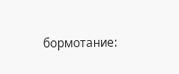бормотание: